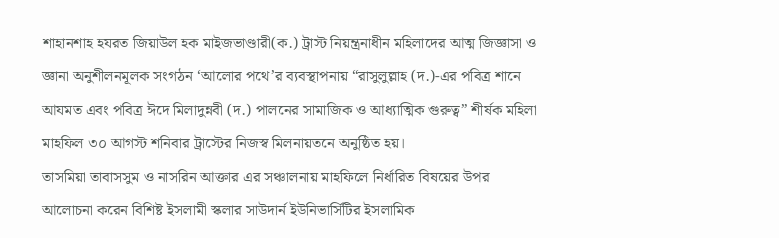শাহানশাহ হযরত জিয়াউল হক মাইজভাণ্ডারী(ক.) ট্রাস্ট নিয়ন্ত্রনাধীন মহিলাদের আত্ম জিজ্ঞাসা ও জ্ঞানা অনুশীলনমূলক সংগঠন ‘আলোর পথে’র ব্যবস্থাপনায় “রাসুলুল্লাহ (দ.)-এর পবিত্র শানে আযমত এবং পবিত্র ঈদে মিলাদুন্নবী (দ.) পালনের সামাজিক ও আধ্যাত্মিক গুরুত্ব” শীর্ষক মহিলা মাহফিল ৩০ আগস্ট শনিবার ট্রাস্টের নিজস্ব মিলনায়তনে অনুষ্ঠিত হয়।
তাসমিয়া তাবাসসুম ও নাসরিন আক্তার এর সঞ্চালনায় মাহফিলে নির্ধারিত বিষয়ের উপর আলোচনা করেন বিশিষ্ট ইসলামী স্কলার সাউদার্ন ইউনিভার্সিটির ইসলামিক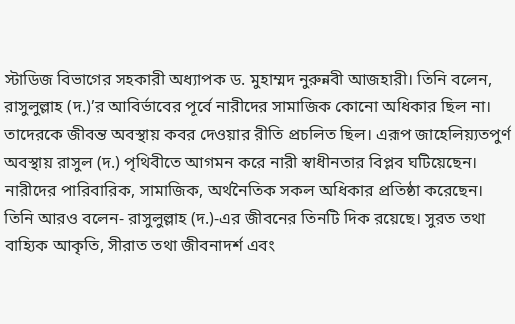স্টাডিজ বিভাগের সহকারী অধ্যাপক ড. মুহাম্মদ নুরুন্নবী আজহারী। তিনি বলেন, রাসুলুল্লাহ (দ.)’র আবির্ভাবের পূর্বে নারীদের সামাজিক কোনো অধিকার ছিল না। তাদেরকে জীবন্ত অবস্থায় কবর দেওয়ার রীতি প্রচলিত ছিল। এরূপ জাহেলিয়্যতপুর্ণ অবস্থায় রাসুল (দ.) পৃথিবীতে আগমন করে নারী স্বাধীনতার বিপ্লব ঘটিয়েছেন। নারীদের পারিবারিক, সামাজিক, অর্থনৈতিক সকল অধিকার প্রতিষ্ঠা করেছেন। তিনি আরও বলেন- রাসুলুল্লাহ (দ.)-এর জীবনের তিনটি দিক রয়েছে। সুরত তথা বাহ্যিক আকৃতি, সীরাত তথা জীবনাদর্শ এবং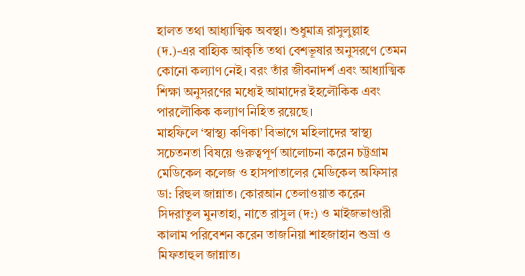হালত তথা আধ্যাত্মিক অবস্থা। শুধুমাত্র রাসুলুল্লাহ (দ.)-এর বাহ্যিক আকৃতি তথা বেশভূষার অনুসরণে তেমন কোনো কল্যাণ নেই। বরং তাঁর জীবনাদর্শ এবং আধ্যাত্মিক শিক্ষা অনুসরণের মধ্যেই আমাদের ইহলৌকিক এবং পারলৌকিক কল্যাণ নিহিত রয়েছে।
মাহফিলে ‘স্বাস্থ্য কণিকা’ বিভাগে মহিলাদের স্বাস্থ্য সচেতনতা বিষয়ে গুরুত্বপূর্ণ আলোচনা করেন চট্টগ্রাম মেডিকেল কলেজ ও হাসপাতালের মেডিকেল অফিসার ডা: রিহুল জান্নাত। কোরআন তেলাওয়াত করেন সিদরাতুল মুনতাহা, নাতে রাসুল (দ:) ও মাইজভাণ্ডারী কালাম পরিবেশন করেন তাজনিয়া শাহজাহান শুভ্রা ও মিফতাহুল জান্নাত।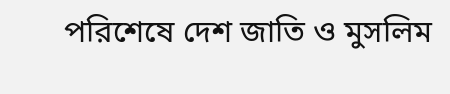পরিশেষে দেশ জাতি ও মুসলিম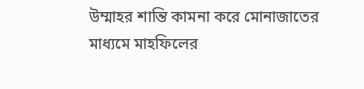উম্মাহর শান্তি কামনা করে মোনাজাতের মাধ্যমে মাহফিলের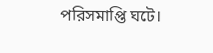পরিসমাপ্তি ঘটে।